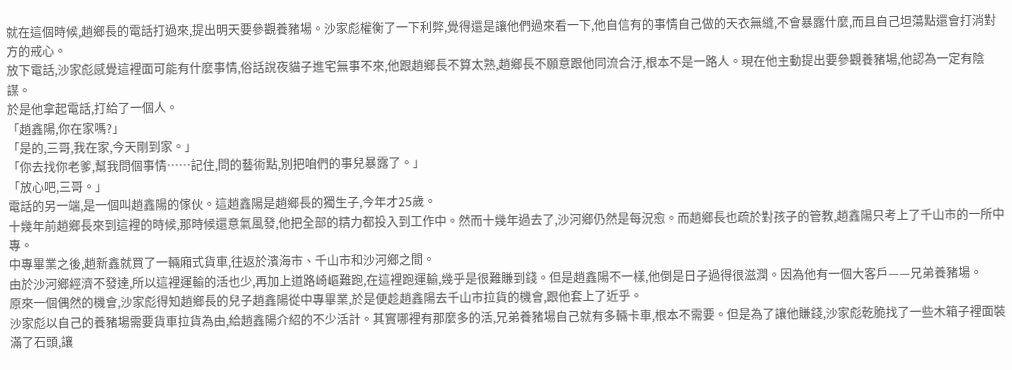就在這個時候,趙鄉長的電話打過來,提出明天要參觀養豬場。沙家彪權衡了一下利弊,覺得還是讓他們過來看一下,他自信有的事情自己做的天衣無縫,不會暴露什麼,而且自己坦蕩點還會打消對方的戒心。
放下電話,沙家彪感覺這裡面可能有什麼事情,俗話說夜貓子進宅無事不來,他跟趙鄉長不算太熟,趙鄉長不願意跟他同流合汙,根本不是一路人。現在他主動提出要參觀養豬場,他認為一定有陰謀。
於是他拿起電話,打給了一個人。
「趙鑫陽,你在家嗎?」
「是的,三哥,我在家,今天剛到家。」
「你去找你老爹,幫我問個事情……記住,問的藝術點,別把咱們的事兒暴露了。」
「放心吧,三哥。」
電話的另一端,是一個叫趙鑫陽的傢伙。這趙鑫陽是趙鄉長的獨生子,今年才25歲。
十幾年前趙鄉長來到這裡的時候,那時候還意氣風發,他把全部的精力都投入到工作中。然而十幾年過去了,沙河鄉仍然是每況愈。而趙鄉長也疏於對孩子的管教,趙鑫陽只考上了千山市的一所中專。
中專畢業之後,趙新鑫就買了一輛廂式貨車,往返於濱海市、千山市和沙河鄉之間。
由於沙河鄉經濟不發達,所以這裡運輸的活也少,再加上道路崎嶇難跑,在這裡跑運輸,幾乎是很難賺到錢。但是趙鑫陽不一樣,他倒是日子過得很滋潤。因為他有一個大客戶——兄弟養豬場。
原來一個偶然的機會,沙家彪得知趙鄉長的兒子趙鑫陽從中專畢業,於是便趁趙鑫陽去千山市拉貨的機會,跟他套上了近乎。
沙家彪以自己的養豬場需要貨車拉貨為由,給趙鑫陽介紹的不少活計。其實哪裡有那麼多的活,兄弟養豬場自己就有多輛卡車,根本不需要。但是為了讓他賺錢,沙家彪乾脆找了一些木箱子裡面裝滿了石頭,讓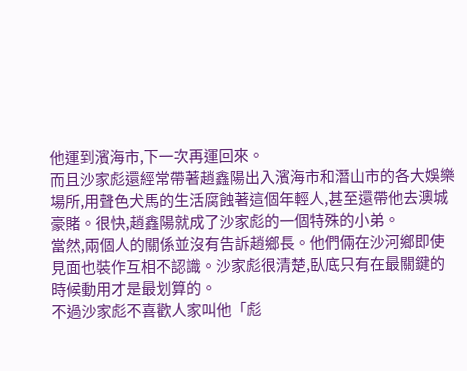他運到濱海市,下一次再運回來。
而且沙家彪還經常帶著趙鑫陽出入濱海市和潛山市的各大娛樂場所,用聲色犬馬的生活腐蝕著這個年輕人,甚至還帶他去澳城豪賭。很快,趙鑫陽就成了沙家彪的一個特殊的小弟。
當然,兩個人的關係並沒有告訴趙鄉長。他們倆在沙河鄉即使見面也裝作互相不認識。沙家彪很清楚,臥底只有在最關鍵的時候動用才是最划算的。
不過沙家彪不喜歡人家叫他「彪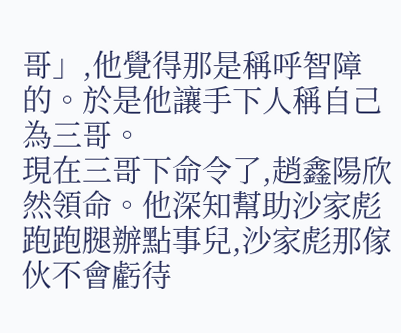哥」,他覺得那是稱呼智障的。於是他讓手下人稱自己為三哥。
現在三哥下命令了,趙鑫陽欣然領命。他深知幫助沙家彪跑跑腿辦點事兒,沙家彪那傢伙不會虧待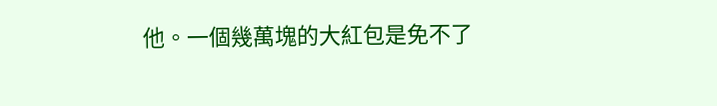他。一個幾萬塊的大紅包是免不了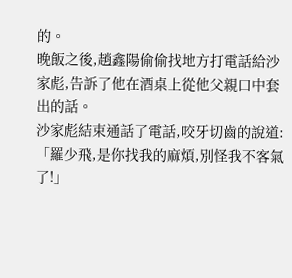的。
晚飯之後,趙鑫陽偷偷找地方打電話給沙家彪,告訴了他在酒桌上從他父親口中套出的話。
沙家彪結束通話了電話,咬牙切齒的說道:
「羅少飛,是你找我的麻煩,別怪我不客氣了!」